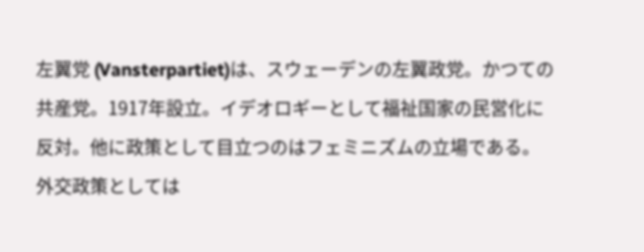左翼党 (Vansterpartiet)は、スウェーデンの左翼政党。かつての共産党。1917年設立。イデオロギーとして福祉国家の民営化に反対。他に政策として目立つのはフェミニズムの立場である。外交政策としては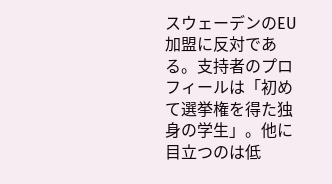スウェーデンのEU加盟に反対である。支持者のプロフィールは「初めて選挙権を得た独身の学生」。他に目立つのは低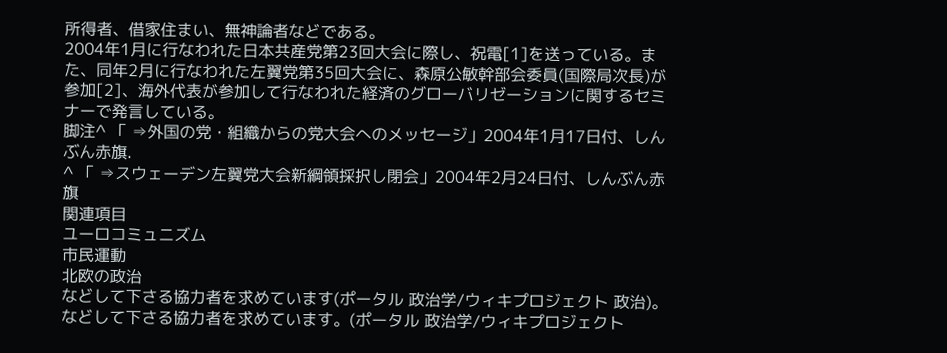所得者、借家住まい、無神論者などである。
2004年1月に行なわれた日本共産党第23回大会に際し、祝電[1]を送っている。また、同年2月に行なわれた左翼党第35回大会に、森原公敏幹部会委員(国際局次長)が参加[2]、海外代表が参加して行なわれた経済のグローバリゼーションに関するセミナーで発言している。
脚注^ 「 ⇒外国の党・組織からの党大会へのメッセージ」2004年1月17日付、しんぶん赤旗.
^ 「 ⇒スウェーデン左翼党大会新綱領採択し閉会」2004年2月24日付、しんぶん赤旗
関連項目
ユーロコミュニズム
市民運動
北欧の政治
などして下さる協力者を求めています(ポータル 政治学/ウィキプロジェクト 政治)。
などして下さる協力者を求めています。(ポータル 政治学/ウィキプロジェクト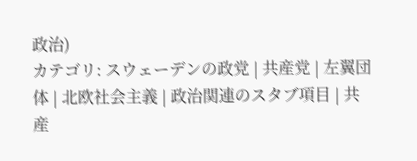政治)
カテゴリ: スウェーデンの政党 | 共産党 | 左翼団体 | 北欧社会主義 | 政治関連のスタブ項目 | 共産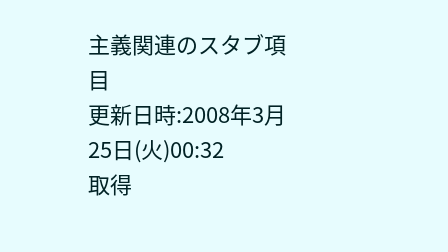主義関連のスタブ項目
更新日時:2008年3月25日(火)00:32
取得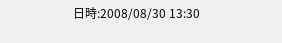日時:2008/08/30 13:30